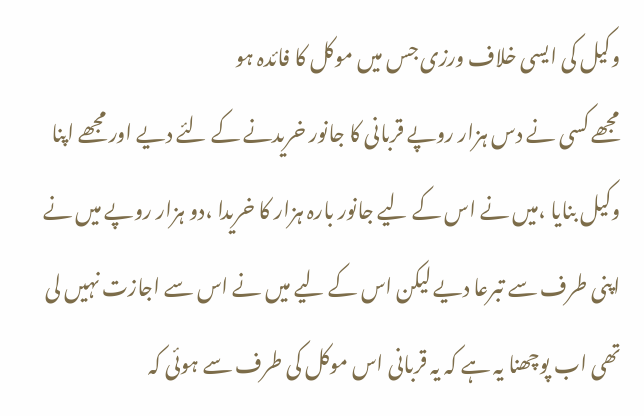وکیل کی ایسی خلاف ورزی جس میں موکل کا فائدہ ہو
مجھے کسی نے دس ہزار روپے قربانی کا جانور خریدنے کے لئے دیے اور مجھے اپنا وکیل بنایا ،میں نے اس کے لیے جانور بارہ ہزار کا خریدا ،دو ہزار روپے میں نے اپنی طرف سے تبرعا دیے لیکن اس کے لیے میں نے اس سے اجازت نہیں لی تھی اب پوچھنا یہ ہے کہ یہ قربانی اس موکل کی طرف سے ہوئی کہ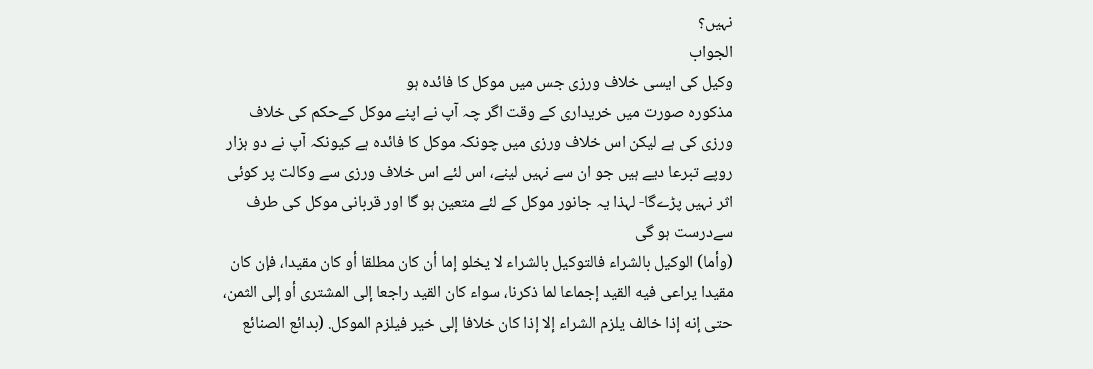نہیں؟
الجواب
وکیل کی ایسی خلاف ورزی جس میں موکل کا فائدہ ہو
مذکورہ صورت میں خریداری کے وقت اگر چہ آپ نے اپنے موکل کےحکم کی خلاف ورزی کی ہے لیکن اس خلاف ورزی میں چونکہ موکل کا فائدہ ہے کیونکہ آپ نے دو ہزار روپے تبرعا دیے ہیں جو ان سے نہیں لینے، اس لئے اس خلاف ورزی سے وکالت پر کوئی اثر نہیں پڑےگا- لہذا یہ جانور موکل کے لئے متعین ہو گا اور قربانی موکل کی طرف سےدرست ہو گی
(وأما) الوكيل بالشراء فالتوكيل بالشراء لا يخلو إما أن كان مطلقا أو كان مقيدا، فإن كان مقيدا يراعى فيه القيد إجماعا لما ذكرنا، سواء كان القيد راجعا إلى المشترى أو إلى الثمن، حتى إنه إذا خالف يلزم الشراء إلا إذا كان خلافا إلى خير فيلزم الموكل. (بدائع الصنائع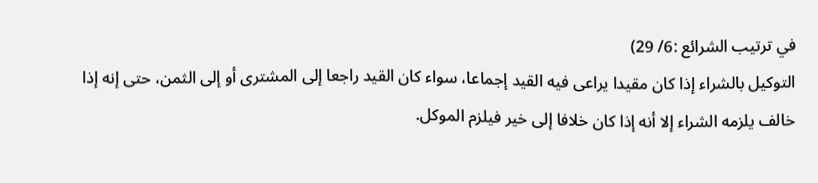في ترتيب الشرائع :6/ 29)
التوكيل بالشراء إذا كان مقيدا يراعى فيه القيد إجماعا، سواء كان القيد راجعا إلى المشترى أو إلى الثمن، حتى إنه إذا خالف يلزمه الشراء إلا أنه إذا كان خلافا إلى خير فيلزم الموكل.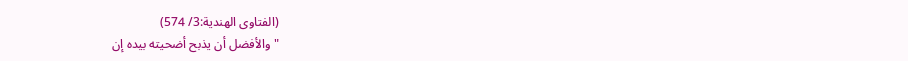(الفتاوى الهندية:3/ 574)
"والأفضل أن يذبح أضحيته بيده إن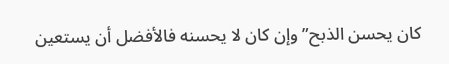كان يحسن الذبح” وإن كان لا يحسنه فالأفضل أن يستعين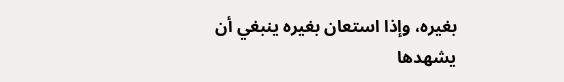بغيره، وإذا استعان بغيره ينبغي أن يشهدها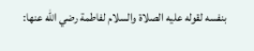بنفسه لقوله عليه الصلاة والسلام لفاطمة رضي الله عنها: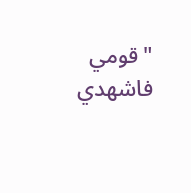"قومي فاشهدي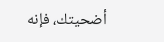أضحيتك، فإنه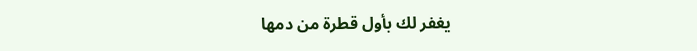يغفر لك بأول قطرة من دمها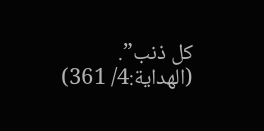كل ذنب”. (الهداية:4/ 361)